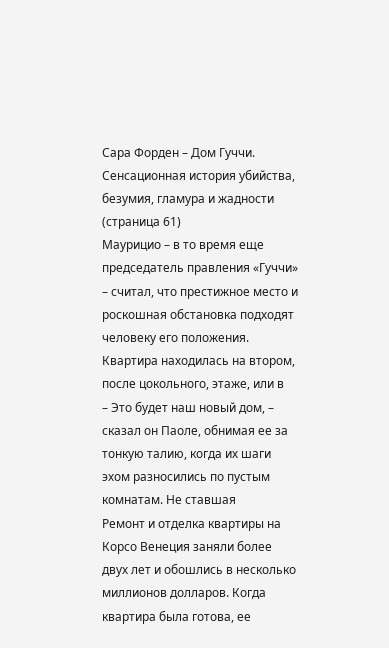Сара Форден – Дом Гуччи. Сенсационная история убийства, безумия, гламура и жадности (страница 61)
Маурицио – в то время еще председатель правления «Гуччи» – считал, что престижное место и роскошная обстановка подходят человеку его положения. Квартира находилась на втором, после цокольного, этаже, или в
– Это будет наш новый дом, – сказал он Паоле, обнимая ее за тонкую талию, когда их шаги эхом разносились по пустым комнатам. Не ставшая
Ремонт и отделка квартиры на Корсо Венеция заняли более двух лет и обошлись в несколько миллионов долларов. Когда квартира была готова, ее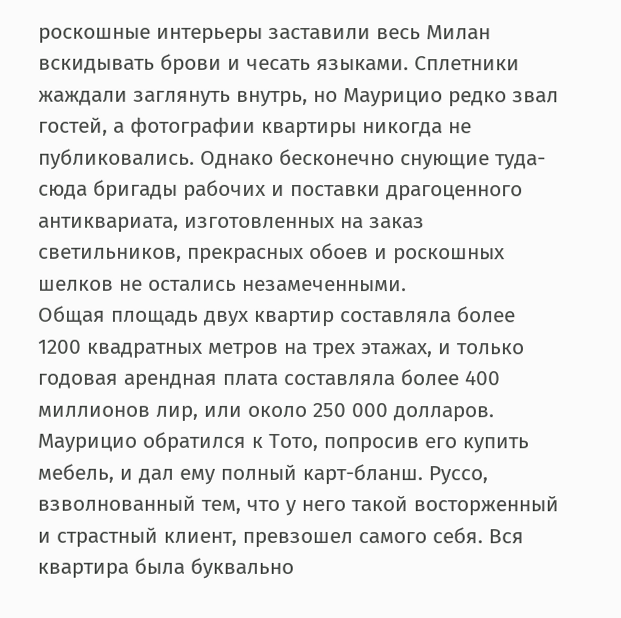роскошные интерьеры заставили весь Милан вскидывать брови и чесать языками. Сплетники жаждали заглянуть внутрь, но Маурицио редко звал гостей, а фотографии квартиры никогда не публиковались. Однако бесконечно снующие туда-сюда бригады рабочих и поставки драгоценного антиквариата, изготовленных на заказ светильников, прекрасных обоев и роскошных шелков не остались незамеченными.
Общая площадь двух квартир составляла более 1200 квадратных метров на трех этажах, и только годовая арендная плата составляла более 400 миллионов лир, или около 250 000 долларов. Маурицио обратился к Тото, попросив его купить мебель, и дал ему полный карт-бланш. Руссо, взволнованный тем, что у него такой восторженный и страстный клиент, превзошел самого себя. Вся квартира была буквально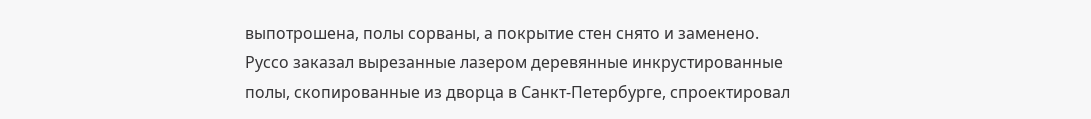выпотрошена, полы сорваны, а покрытие стен снято и заменено. Руссо заказал вырезанные лазером деревянные инкрустированные полы, скопированные из дворца в Санкт-Петербурге, спроектировал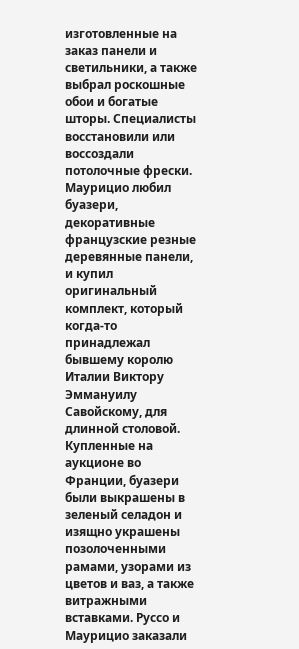изготовленные на заказ панели и светильники, а также выбрал роскошные обои и богатые шторы. Специалисты восстановили или воссоздали потолочные фрески. Маурицио любил буазери, декоративные французские резные деревянные панели, и купил оригинальный комплект, который когда-то принадлежал бывшему королю Италии Виктору Эммануилу Савойскому, для длинной столовой. Купленные на аукционе во Франции, буазери были выкрашены в зеленый селадон и изящно украшены позолоченными рамами, узорами из цветов и ваз, а также витражными вставками. Руссо и Маурицио заказали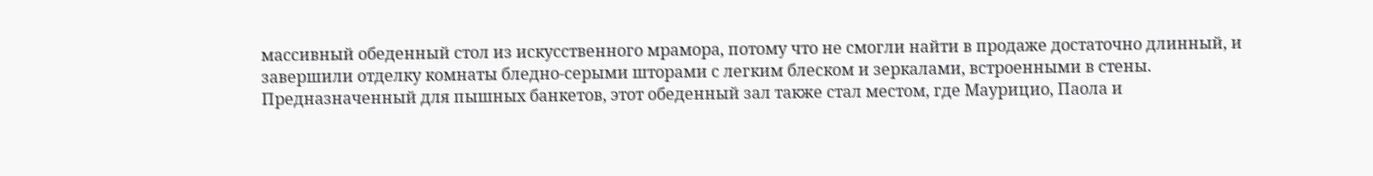массивный обеденный стол из искусственного мрамора, потому что не смогли найти в продаже достаточно длинный, и завершили отделку комнаты бледно-серыми шторами с легким блеском и зеркалами, встроенными в стены. Предназначенный для пышных банкетов, этот обеденный зал также стал местом, где Маурицио, Паола и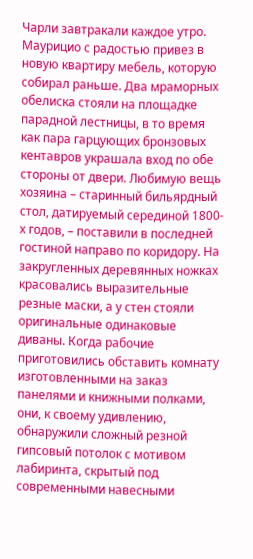Чарли завтракали каждое утро.
Маурицио с радостью привез в новую квартиру мебель, которую собирал раньше. Два мраморных обелиска стояли на площадке парадной лестницы, в то время как пара гарцующих бронзовых кентавров украшала вход по обе стороны от двери. Любимую вещь хозяина – старинный бильярдный стол, датируемый серединой 1800-х годов, – поставили в последней гостиной направо по коридору. На закругленных деревянных ножках красовались выразительные резные маски, а у стен стояли оригинальные одинаковые диваны. Когда рабочие приготовились обставить комнату изготовленными на заказ панелями и книжными полками, они, к своему удивлению, обнаружили сложный резной гипсовый потолок с мотивом лабиринта, скрытый под современными навесными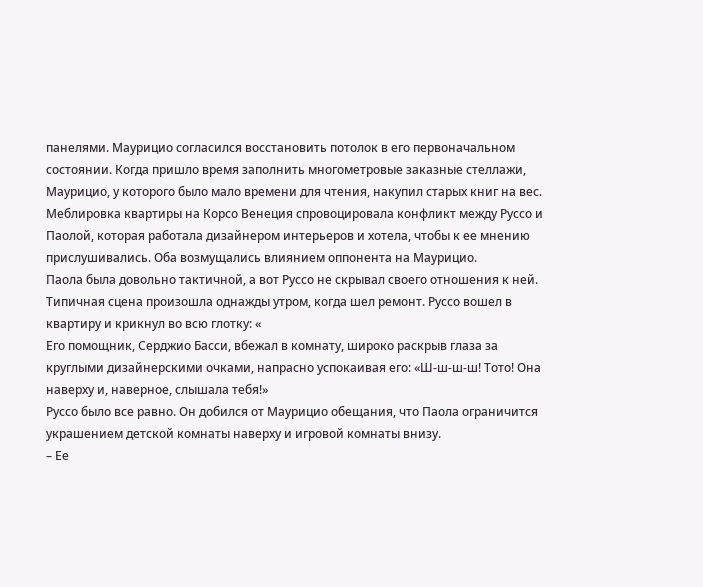панелями. Маурицио согласился восстановить потолок в его первоначальном состоянии. Когда пришло время заполнить многометровые заказные стеллажи, Маурицио, у которого было мало времени для чтения, накупил старых книг на вес.
Меблировка квартиры на Корсо Венеция спровоцировала конфликт между Руссо и Паолой, которая работала дизайнером интерьеров и хотела, чтобы к ее мнению прислушивались. Оба возмущались влиянием оппонента на Маурицио.
Паола была довольно тактичной, а вот Руссо не скрывал своего отношения к ней. Типичная сцена произошла однажды утром, когда шел ремонт. Руссо вошел в квартиру и крикнул во всю глотку: «
Его помощник, Серджио Басси, вбежал в комнату, широко раскрыв глаза за круглыми дизайнерскими очками, напрасно успокаивая его: «Ш-ш-ш-ш! Тото! Она наверху и, наверное, слышала тебя!»
Руссо было все равно. Он добился от Маурицио обещания, что Паола ограничится украшением детской комнаты наверху и игровой комнаты внизу.
– Ее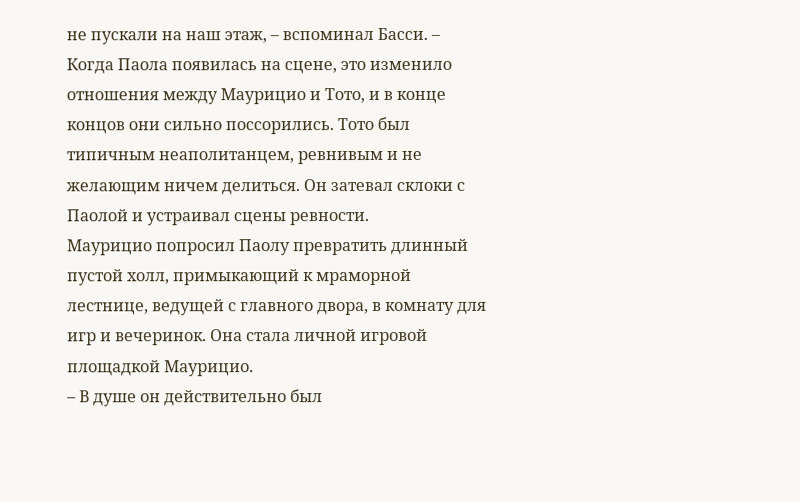не пускали на наш этаж, – вспоминал Басси. – Когда Паола появилась на сцене, это изменило отношения между Маурицио и Тото, и в конце концов они сильно поссорились. Тото был типичным неаполитанцем, ревнивым и не желающим ничем делиться. Он затевал склоки с Паолой и устраивал сцены ревности.
Маурицио попросил Паолу превратить длинный пустой холл, примыкающий к мраморной лестнице, ведущей с главного двора, в комнату для игр и вечеринок. Она стала личной игровой площадкой Маурицио.
– В душе он действительно был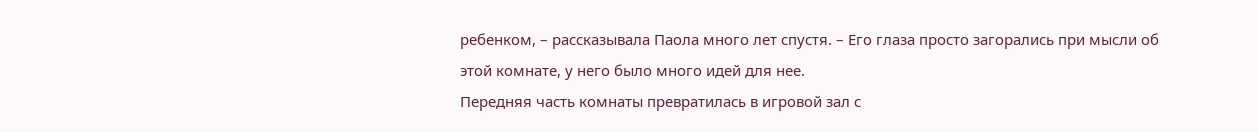ребенком, – рассказывала Паола много лет спустя. – Его глаза просто загорались при мысли об этой комнате, у него было много идей для нее.
Передняя часть комнаты превратилась в игровой зал с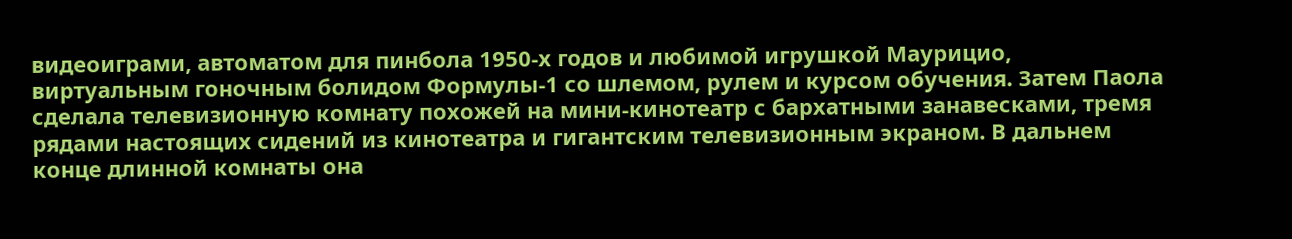видеоиграми, автоматом для пинбола 1950-х годов и любимой игрушкой Маурицио, виртуальным гоночным болидом Формулы-1 со шлемом, рулем и курсом обучения. Затем Паола сделала телевизионную комнату похожей на мини-кинотеатр с бархатными занавесками, тремя рядами настоящих сидений из кинотеатра и гигантским телевизионным экраном. В дальнем конце длинной комнаты она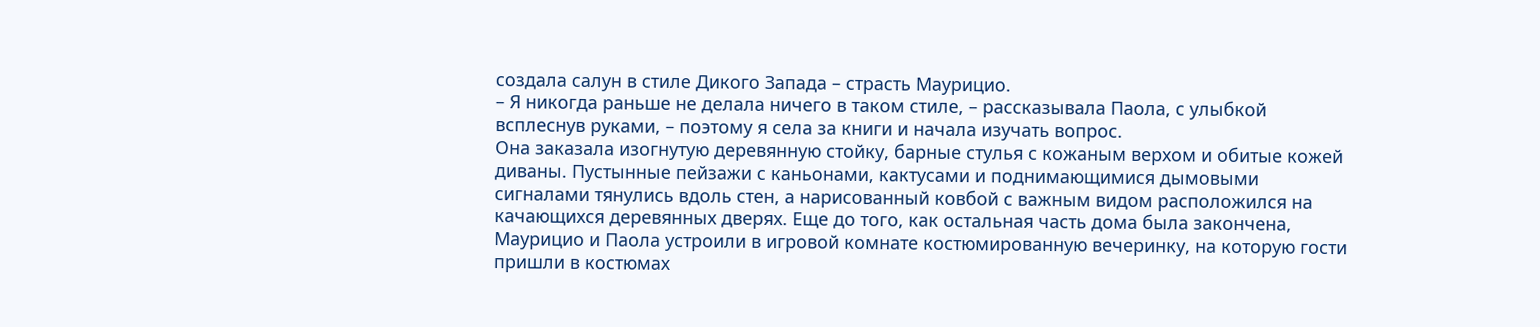создала салун в стиле Дикого Запада – страсть Маурицио.
– Я никогда раньше не делала ничего в таком стиле, – рассказывала Паола, с улыбкой всплеснув руками, – поэтому я села за книги и начала изучать вопрос.
Она заказала изогнутую деревянную стойку, барные стулья с кожаным верхом и обитые кожей диваны. Пустынные пейзажи с каньонами, кактусами и поднимающимися дымовыми сигналами тянулись вдоль стен, а нарисованный ковбой с важным видом расположился на качающихся деревянных дверях. Еще до того, как остальная часть дома была закончена, Маурицио и Паола устроили в игровой комнате костюмированную вечеринку, на которую гости пришли в костюмах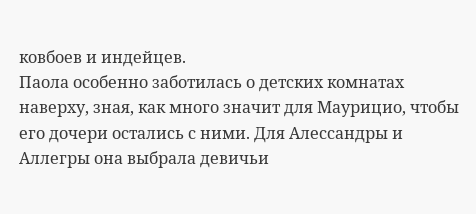ковбоев и индейцев.
Паола особенно заботилась о детских комнатах наверху, зная, как много значит для Маурицио, чтобы его дочери остались с ними. Для Алессандры и Аллегры она выбрала девичьи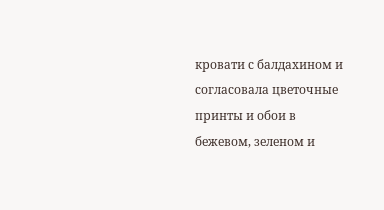кровати с балдахином и согласовала цветочные принты и обои в бежевом, зеленом и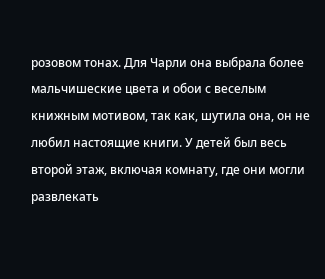розовом тонах. Для Чарли она выбрала более мальчишеские цвета и обои с веселым книжным мотивом, так как, шутила она, он не любил настоящие книги. У детей был весь второй этаж, включая комнату, где они могли развлекать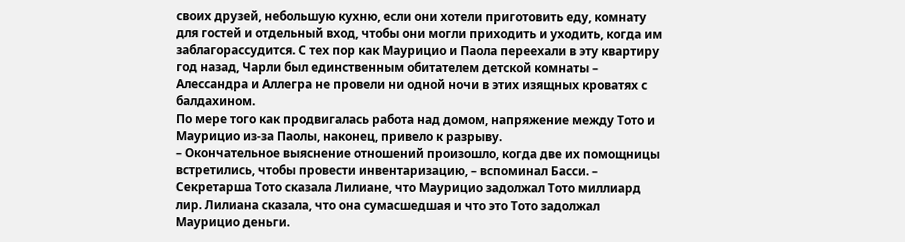своих друзей, небольшую кухню, если они хотели приготовить еду, комнату для гостей и отдельный вход, чтобы они могли приходить и уходить, когда им заблагорассудится. С тех пор как Маурицио и Паола переехали в эту квартиру год назад, Чарли был единственным обитателем детской комнаты – Алессандра и Аллегра не провели ни одной ночи в этих изящных кроватях с балдахином.
По мере того как продвигалась работа над домом, напряжение между Тото и Маурицио из-за Паолы, наконец, привело к разрыву.
– Окончательное выяснение отношений произошло, когда две их помощницы встретились, чтобы провести инвентаризацию, – вспоминал Басси. – Секретарша Тото сказала Лилиане, что Маурицио задолжал Тото миллиард лир. Лилиана сказала, что она сумасшедшая и что это Тото задолжал Маурицио деньги.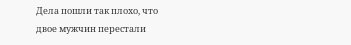Дела пошли так плохо, что двое мужчин перестали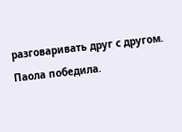разговаривать друг с другом. Паола победила.